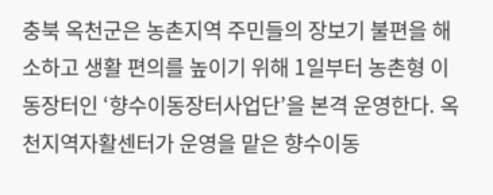충북 옥천군은 농촌지역 주민들의 장보기 불편을 해소하고 생활 편의를 높이기 위해 1일부터 농촌형 이동장터인 ‘향수이동장터사업단’을 본격 운영한다. 옥천지역자활센터가 운영을 맡은 향수이동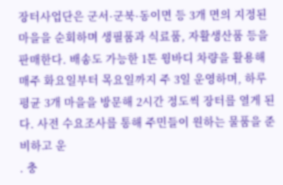장터사업단은 군서·군북·동이면 등 3개 면의 지정된 마을을 순회하며 생필품과 식료품, 자활생산품 등을 판매한다. 배송도 가능한 1톤 윙바디 차량을 활용해 매주 화요일부터 목요일까지 주 3일 운영하며, 하루 평균 3개 마을을 방문해 2시간 정도씩 장터를 열게 된다. 사전 수요조사를 통해 주민들이 원하는 물품을 준비하고 운
. 충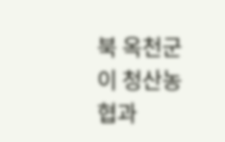북 옥천군이 청산농협과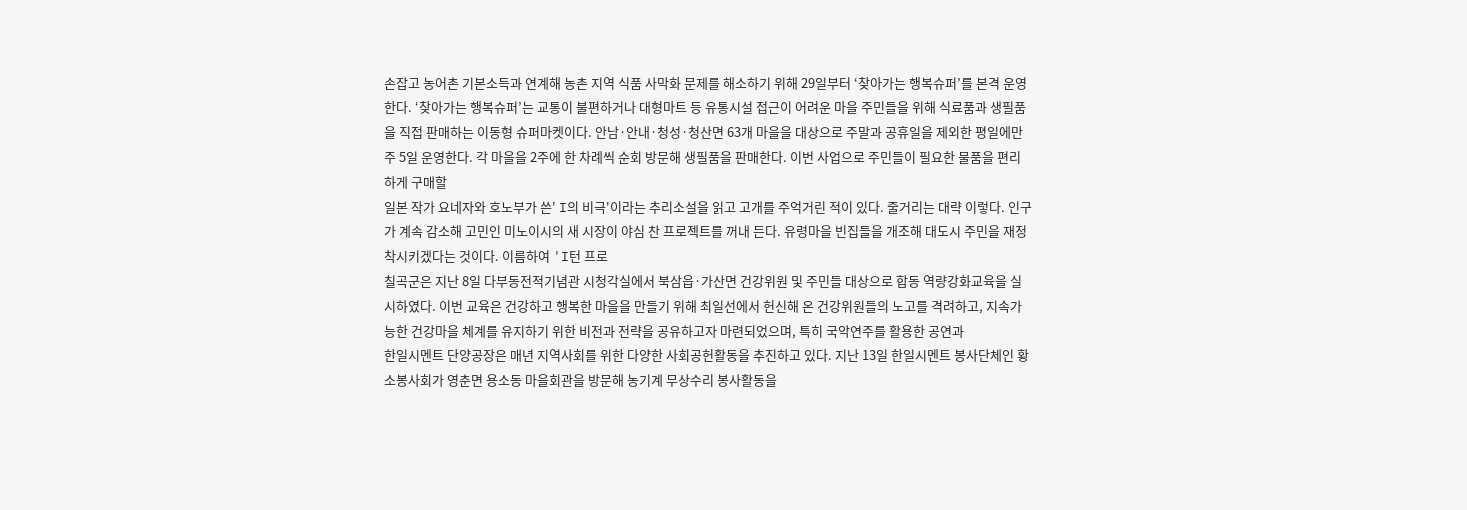손잡고 농어촌 기본소득과 연계해 농촌 지역 식품 사막화 문제를 해소하기 위해 29일부터 ‘찾아가는 행복슈퍼’를 본격 운영한다. ‘찾아가는 행복슈퍼’는 교통이 불편하거나 대형마트 등 유통시설 접근이 어려운 마을 주민들을 위해 식료품과 생필품을 직접 판매하는 이동형 슈퍼마켓이다. 안남·안내·청성·청산면 63개 마을을 대상으로 주말과 공휴일을 제외한 평일에만 주 5일 운영한다. 각 마을을 2주에 한 차례씩 순회 방문해 생필품을 판매한다. 이번 사업으로 주민들이 필요한 물품을 편리하게 구매할
일본 작가 요네자와 호노부가 쓴' I의 비극'이라는 추리소설을 읽고 고개를 주억거린 적이 있다. 줄거리는 대략 이렇다. 인구가 계속 감소해 고민인 미노이시의 새 시장이 야심 찬 프로젝트를 꺼내 든다. 유령마을 빈집들을 개조해 대도시 주민을 재정착시키겠다는 것이다. 이름하여 'I턴 프로
칠곡군은 지난 8일 다부동전적기념관 시청각실에서 북삼읍·가산면 건강위원 및 주민들 대상으로 합동 역량강화교육을 실시하였다. 이번 교육은 건강하고 행복한 마을을 만들기 위해 최일선에서 헌신해 온 건강위원들의 노고를 격려하고, 지속가능한 건강마을 체계를 유지하기 위한 비전과 전략을 공유하고자 마련되었으며, 특히 국악연주를 활용한 공연과
한일시멘트 단양공장은 매년 지역사회를 위한 다양한 사회공헌활동을 추진하고 있다. 지난 13일 한일시멘트 봉사단체인 황소봉사회가 영춘면 용소동 마을회관을 방문해 농기계 무상수리 봉사활동을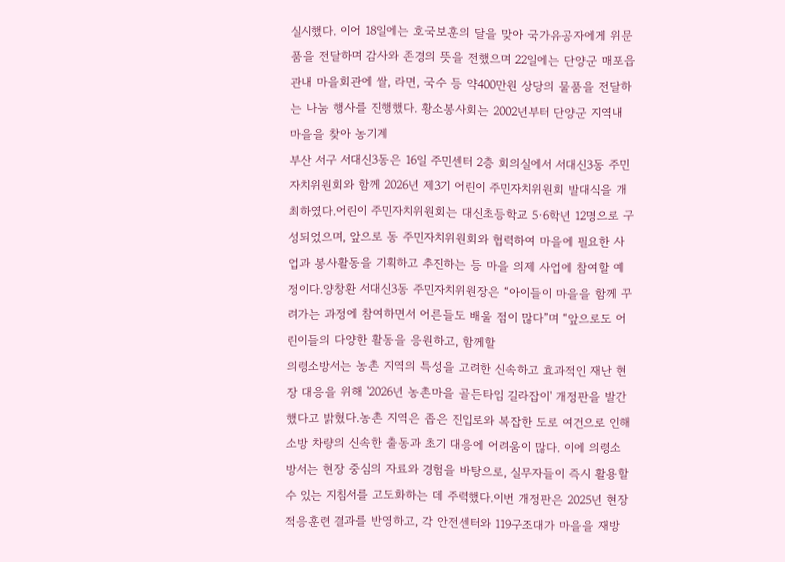실시했다. 이어 18일에는 호국보훈의 달을 맞아 국가유공자에게 위문품을 전달하며 감사와 존경의 뜻을 전했으며 22일에는 단양군 매포읍 관내 마을회관에 쌀, 라면, 국수 등 약400만원 상당의 물품을 전달하는 나눔 행사를 진행했다. 황소봉사회는 2002년부터 단양군 지역내 마을을 찾아 농기계
부산 서구 서대신3동은 16일 주민센터 2층 회의실에서 서대신3동 주민자치위원회와 함께 2026년 제3기 어린이 주민자치위원회 발대식을 개최하였다.어린이 주민자치위원회는 대신초등학교 5·6학년 12명으로 구성되었으며, 앞으로 동 주민자치위원회와 협력하여 마을에 필요한 사업과 봉사활동을 기획하고 추진하는 등 마을 의제 사업에 참여할 예정이다.양창환 서대신3동 주민자치위원장은 “아이들이 마을을 함께 꾸려가는 과정에 참여하면서 어른들도 배울 점이 많다”며 “앞으로도 어린이들의 다양한 활동을 응원하고, 함께할
의령소방서는 농촌 지역의 특성을 고려한 신속하고 효과적인 재난 현장 대응을 위해 '2026년 농촌마을 골든타임 길라잡이' 개정판을 발간했다고 밝혔다.농촌 지역은 좁은 진입로와 복잡한 도로 여건으로 인해 소방 차량의 신속한 출동과 초기 대응에 어려움이 많다. 이에 의령소방서는 현장 중심의 자료와 경험을 바탕으로, 실무자들이 즉시 활용할 수 있는 지침서를 고도화하는 데 주력했다.이번 개정판은 2025년 현장적응훈련 결과를 반영하고, 각 안전센터와 119구조대가 마을을 재방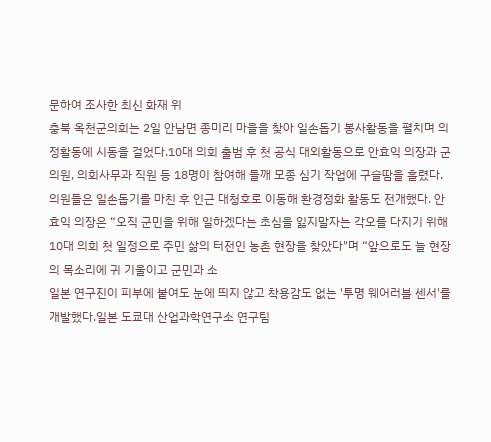문하여 조사한 최신 화재 위
충북 옥천군의회는 2일 안남면 종미리 마을을 찾아 일손돕기 봉사활동을 펼치며 의정활동에 시동을 걸었다.10대 의회 출범 후 첫 공식 대외활동으로 안효익 의장과 군의원, 의회사무과 직원 등 18명이 참여해 들깨 모종 심기 작업에 구슬땀을 흘렸다. 의원들은 일손돕기를 마친 후 인근 대청호로 이동해 환경정화 활동도 전개했다. 안효익 의장은 “오직 군민을 위해 일하겠다는 초심을 잃지말자는 각오를 다지기 위해 10대 의회 첫 일정으로 주민 삶의 터전인 농촌 현장을 찾았다"며 “앞으로도 늘 현장의 목소리에 귀 기울이고 군민과 소
일본 연구진이 피부에 붙여도 눈에 띄지 않고 착용감도 없는 '투명 웨어러블 센서'를 개발했다.일본 도쿄대 산업과학연구소 연구팀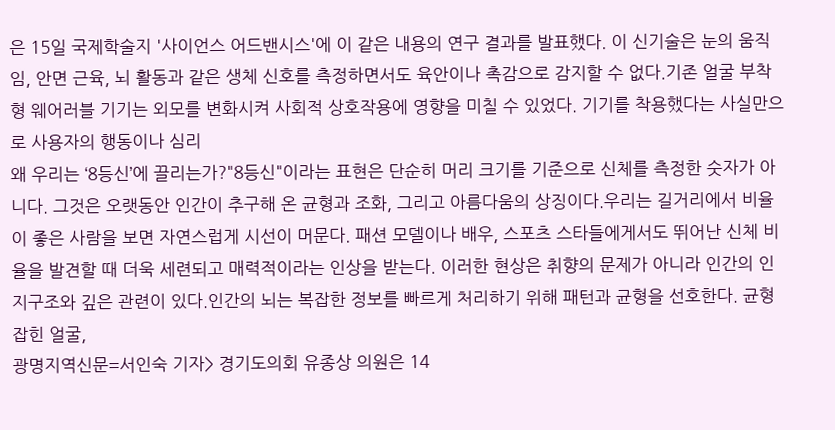은 15일 국제학술지 '사이언스 어드밴시스'에 이 같은 내용의 연구 결과를 발표했다. 이 신기술은 눈의 움직임, 안면 근육, 뇌 활동과 같은 생체 신호를 측정하면서도 육안이나 촉감으로 감지할 수 없다.기존 얼굴 부착형 웨어러블 기기는 외모를 변화시켜 사회적 상호작용에 영향을 미칠 수 있었다. 기기를 착용했다는 사실만으로 사용자의 행동이나 심리
왜 우리는 ‘8등신’에 끌리는가?"8등신"이라는 표현은 단순히 머리 크기를 기준으로 신체를 측정한 숫자가 아니다. 그것은 오랫동안 인간이 추구해 온 균형과 조화, 그리고 아름다움의 상징이다.우리는 길거리에서 비율이 좋은 사람을 보면 자연스럽게 시선이 머문다. 패션 모델이나 배우, 스포츠 스타들에게서도 뛰어난 신체 비율을 발견할 때 더욱 세련되고 매력적이라는 인상을 받는다. 이러한 현상은 취향의 문제가 아니라 인간의 인지구조와 깊은 관련이 있다.인간의 뇌는 복잡한 정보를 빠르게 처리하기 위해 패턴과 균형을 선호한다. 균형 잡힌 얼굴,
광명지역신문=서인숙 기자> 경기도의회 유종상 의원은 14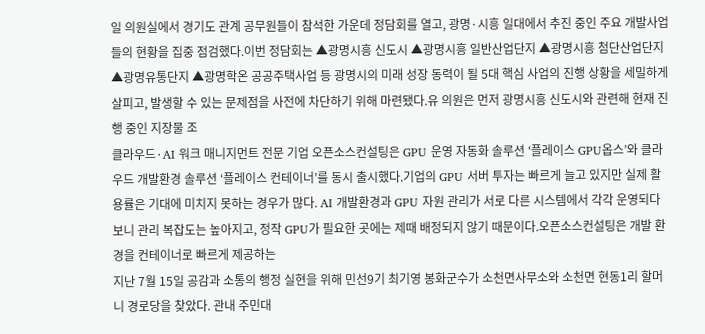일 의원실에서 경기도 관계 공무원들이 참석한 가운데 정담회를 열고, 광명·시흥 일대에서 추진 중인 주요 개발사업들의 현황을 집중 점검했다.이번 정담회는 ▲광명시흥 신도시 ▲광명시흥 일반산업단지 ▲광명시흥 첨단산업단지 ▲광명유통단지 ▲광명학온 공공주택사업 등 광명시의 미래 성장 동력이 될 5대 핵심 사업의 진행 상황을 세밀하게 살피고, 발생할 수 있는 문제점을 사전에 차단하기 위해 마련됐다.유 의원은 먼저 광명시흥 신도시와 관련해 현재 진행 중인 지장물 조
클라우드·AI 워크 매니지먼트 전문 기업 오픈소스컨설팅은 GPU 운영 자동화 솔루션 ‘플레이스 GPU옵스’와 클라우드 개발환경 솔루션 ‘플레이스 컨테이너’를 동시 출시했다.기업의 GPU 서버 투자는 빠르게 늘고 있지만 실제 활용률은 기대에 미치지 못하는 경우가 많다. AI 개발환경과 GPU 자원 관리가 서로 다른 시스템에서 각각 운영되다 보니 관리 복잡도는 높아지고, 정작 GPU가 필요한 곳에는 제때 배정되지 않기 때문이다.오픈소스컨설팅은 개발 환경을 컨테이너로 빠르게 제공하는
지난 7월 15일 공감과 소통의 행정 실현을 위해 민선9기 최기영 봉화군수가 소천면사무소와 소천면 현동1리 할머니 경로당을 찾았다. 관내 주민대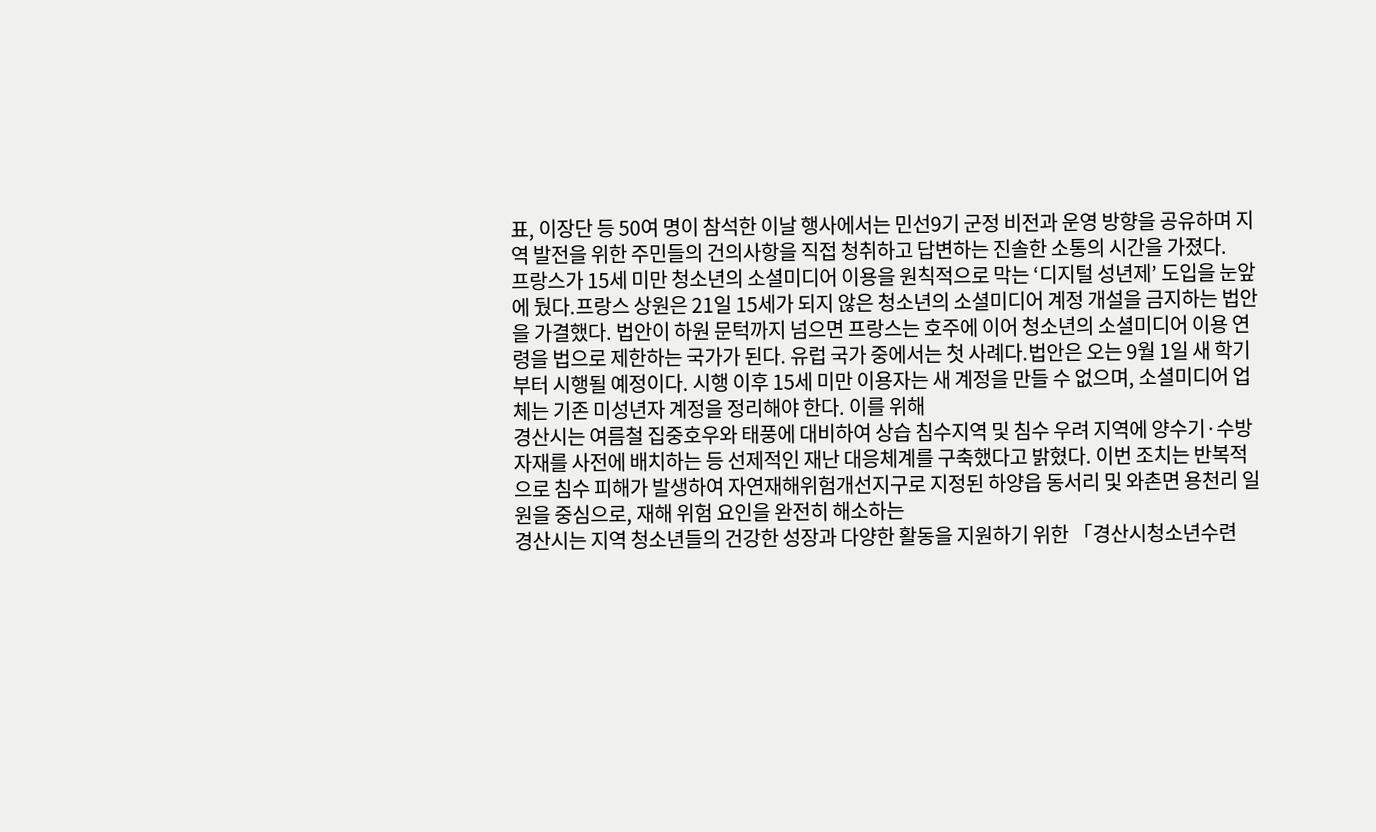표, 이장단 등 50여 명이 참석한 이날 행사에서는 민선9기 군정 비전과 운영 방향을 공유하며 지역 발전을 위한 주민들의 건의사항을 직접 청취하고 답변하는 진솔한 소통의 시간을 가졌다.
프랑스가 15세 미만 청소년의 소셜미디어 이용을 원칙적으로 막는 ‘디지털 성년제’ 도입을 눈앞에 뒀다.프랑스 상원은 21일 15세가 되지 않은 청소년의 소셜미디어 계정 개설을 금지하는 법안을 가결했다. 법안이 하원 문턱까지 넘으면 프랑스는 호주에 이어 청소년의 소셜미디어 이용 연령을 법으로 제한하는 국가가 된다. 유럽 국가 중에서는 첫 사례다.법안은 오는 9월 1일 새 학기부터 시행될 예정이다. 시행 이후 15세 미만 이용자는 새 계정을 만들 수 없으며, 소셜미디어 업체는 기존 미성년자 계정을 정리해야 한다. 이를 위해
경산시는 여름철 집중호우와 태풍에 대비하여 상습 침수지역 및 침수 우려 지역에 양수기·수방 자재를 사전에 배치하는 등 선제적인 재난 대응체계를 구축했다고 밝혔다. 이번 조치는 반복적으로 침수 피해가 발생하여 자연재해위험개선지구로 지정된 하양읍 동서리 및 와촌면 용천리 일원을 중심으로, 재해 위험 요인을 완전히 해소하는
경산시는 지역 청소년들의 건강한 성장과 다양한 활동을 지원하기 위한 「경산시청소년수련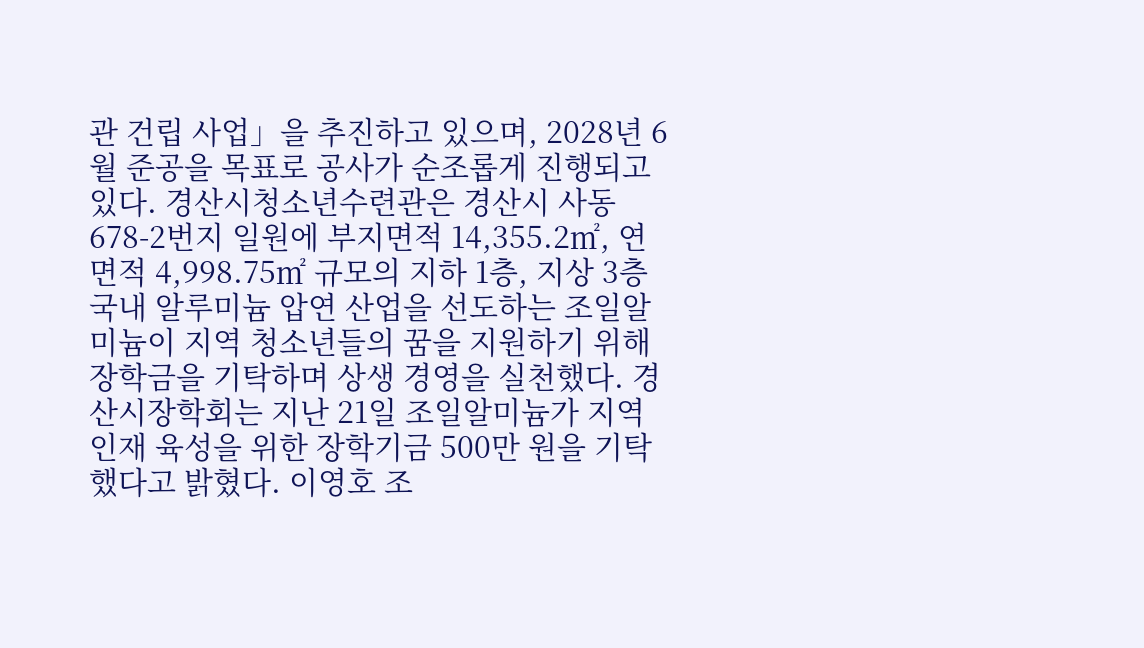관 건립 사업」을 추진하고 있으며, 2028년 6월 준공을 목표로 공사가 순조롭게 진행되고 있다. 경산시청소년수련관은 경산시 사동 678-2번지 일원에 부지면적 14,355.2㎡, 연면적 4,998.75㎡ 규모의 지하 1층, 지상 3층
국내 알루미늄 압연 산업을 선도하는 조일알미늄이 지역 청소년들의 꿈을 지원하기 위해 장학금을 기탁하며 상생 경영을 실천했다. 경산시장학회는 지난 21일 조일알미늄가 지역 인재 육성을 위한 장학기금 500만 원을 기탁했다고 밝혔다. 이영호 조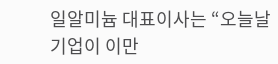일알미늄 대표이사는 “오늘날 기업이 이만